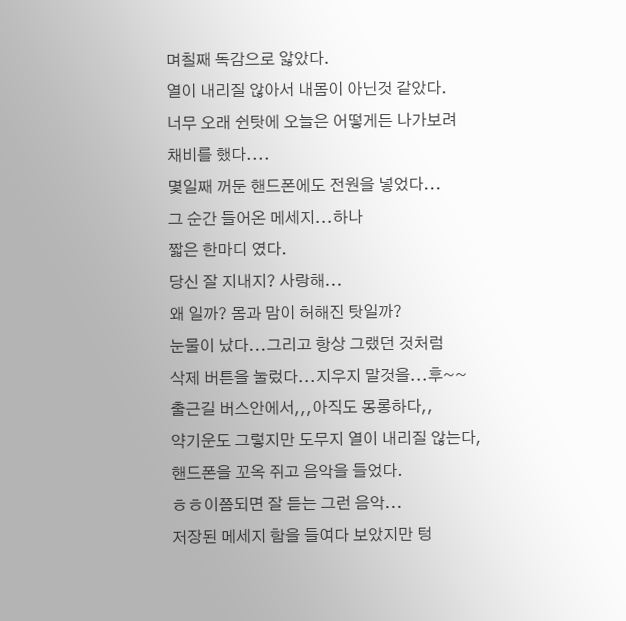며칠째 독감으로 앓았다.
열이 내리질 않아서 내몸이 아닌것 같았다.
너무 오래 쉰탓에 오늘은 어떻게든 나가보려
채비를 했다....
몇일째 꺼둔 핸드폰에도 전원을 넣었다...
그 순간 들어온 메세지...하나
짧은 한마디 였다.
당신 잘 지내지? 사랑해...
왜 일까? 몸과 맘이 허해진 탓일까?
눈물이 났다...그리고 항상 그랬던 것처럼
삭제 버튼을 눌렀다...지우지 말것을...후~~
출근길 버스안에서,,,아직도 몽롱하다,,
약기운도 그렇지만 도무지 열이 내리질 않는다,
핸드폰을 꼬옥 쥐고 음악을 들었다.
ㅎㅎ이쯤되면 잘 듣는 그런 음악...
저장된 메세지 함을 들여다 보았지만 텅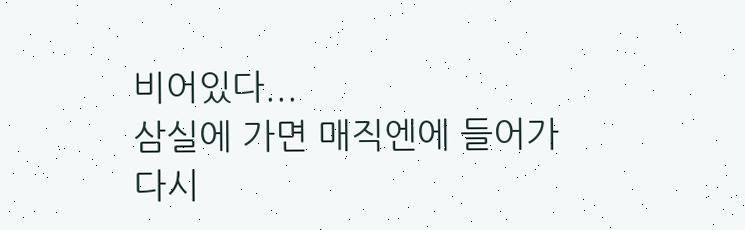비어있다...
삼실에 가면 매직엔에 들어가 다시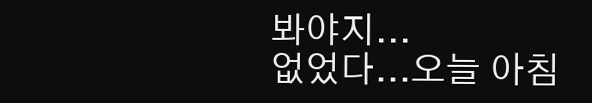봐야지...
없었다...오늘 아침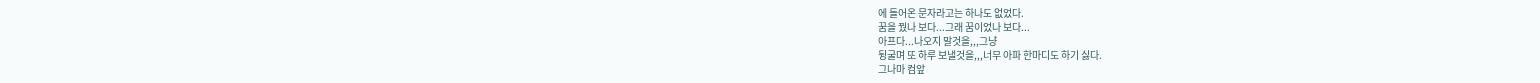에 들어온 문자라고는 하나도 없었다.
꿈을 꿨나 보다...그래 꿈이었나 보다...
아프다...나오지 말것을,,,그냥
뒹굴며 또 하루 보낼것을,,,너무 아파 한마디도 하기 싫다.
그나마 컴앞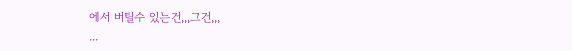에서 버틸수 있는건,,,그건,,,
...